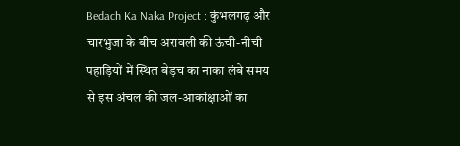Bedach Ka Naka Project : कुंभलगढ़ और चारभुजा के बीच अरावली की ऊंची-नीची पहाड़ियों में स्थित बेड़च का नाका लंबे समय से इस अंचल की जल-आकांक्षाओं का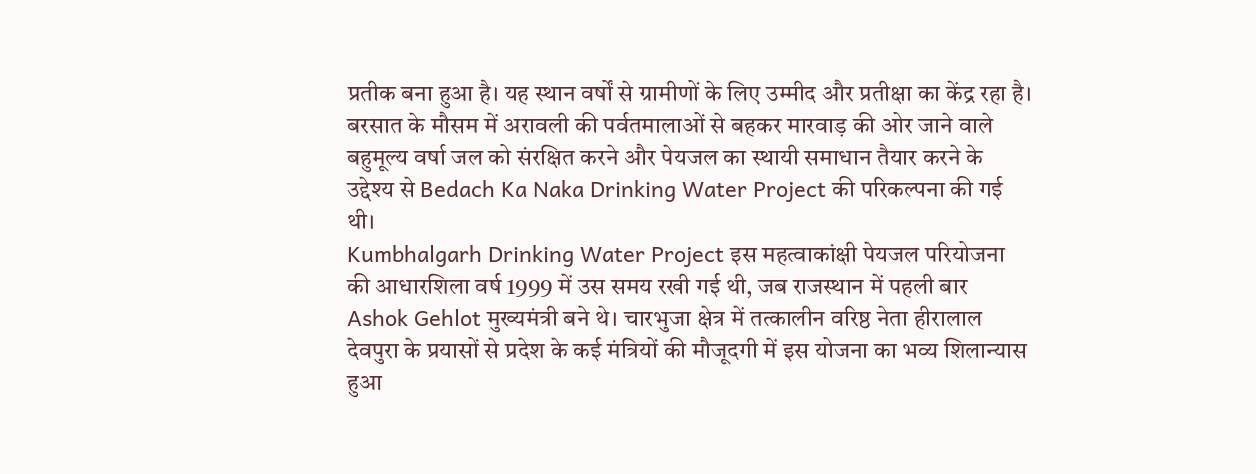प्रतीक बना हुआ है। यह स्थान वर्षों से ग्रामीणों के लिए उम्मीद और प्रतीक्षा का केंद्र रहा है। बरसात के मौसम में अरावली की पर्वतमालाओं से बहकर मारवाड़ की ओर जाने वाले बहुमूल्य वर्षा जल को संरक्षित करने और पेयजल का स्थायी समाधान तैयार करने के उद्देश्य से Bedach Ka Naka Drinking Water Project की परिकल्पना की गई थी।
Kumbhalgarh Drinking Water Project इस महत्वाकांक्षी पेयजल परियोजना की आधारशिला वर्ष 1999 में उस समय रखी गई थी, जब राजस्थान में पहली बार Ashok Gehlot मुख्यमंत्री बने थे। चारभुजा क्षेत्र में तत्कालीन वरिष्ठ नेता हीरालाल देवपुरा के प्रयासों से प्रदेश के कई मंत्रियों की मौजूदगी में इस योजना का भव्य शिलान्यास हुआ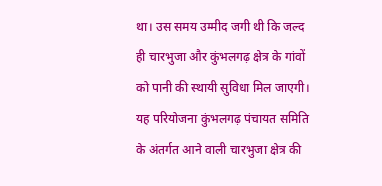था। उस समय उम्मीद जगी थी कि जल्द ही चारभुजा और कुंभलगढ़ क्षेत्र के गांवों को पानी की स्थायी सुविधा मिल जाएगी। यह परियोजना कुंभलगढ़ पंचायत समिति के अंतर्गत आने वाली चारभुजा क्षेत्र की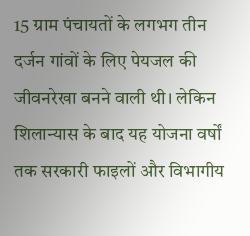15 ग्राम पंचायतों के लगभग तीन दर्जन गांवों के लिए पेयजल की जीवनरेखा बनने वाली थी। लेकिन शिलान्यास के बाद यह योजना वर्षों तक सरकारी फाइलों और विभागीय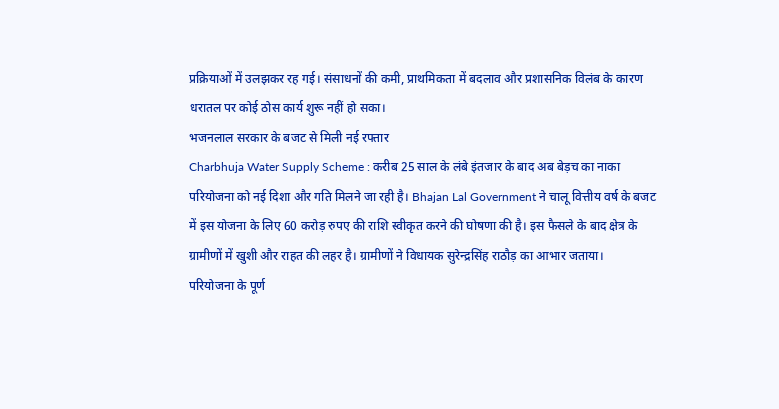प्रक्रियाओं में उलझकर रह गई। संसाधनों की कमी, प्राथमिकता में बदलाव और प्रशासनिक विलंब के कारण धरातल पर कोई ठोस कार्य शुरू नहीं हो सका।
भजनलाल सरकार के बजट से मिली नई रफ्तार
Charbhuja Water Supply Scheme : करीब 25 साल के लंबे इंतजार के बाद अब बेड़च का नाका परियोजना को नई दिशा और गति मिलने जा रही है। Bhajan Lal Government ने चालू वित्तीय वर्ष के बजट में इस योजना के लिए 60 करोड़ रुपए की राशि स्वीकृत करने की घोषणा की है। इस फैसले के बाद क्षेत्र के ग्रामीणों में खुशी और राहत की लहर है। ग्रामीणों ने विधायक सुरेन्द्रसिंह राठौड़ का आभार जताया।
परियोजना के पूर्ण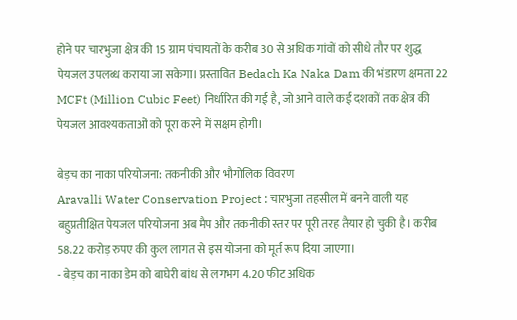होने पर चारभुजा क्षेत्र की 15 ग्राम पंचायतों के करीब 30 से अधिक गांवों को सीधे तौर पर शुद्ध पेयजल उपलब्ध कराया जा सकेगा। प्रस्तावित Bedach Ka Naka Dam की भंडारण क्षमता 22 MCFt (Million Cubic Feet) निर्धारित की गई है, जो आने वाले कई दशकों तक क्षेत्र की पेयजल आवश्यकताओं को पूरा करने में सक्षम होगी।

बेड़च का नाका परियोजना: तकनीकी और भौगोलिक विवरण
Aravalli Water Conservation Project : चारभुजा तहसील में बनने वाली यह बहुप्रतीक्षित पेयजल परियोजना अब मैप और तकनीकी स्तर पर पूरी तरह तैयार हो चुकी है। करीब 58.22 करोड़ रुपए की कुल लागत से इस योजना को मूर्त रूप दिया जाएगा।
- बेड़च का नाका डेम को बाघेरी बांध से लगभग 4.20 फीट अधिक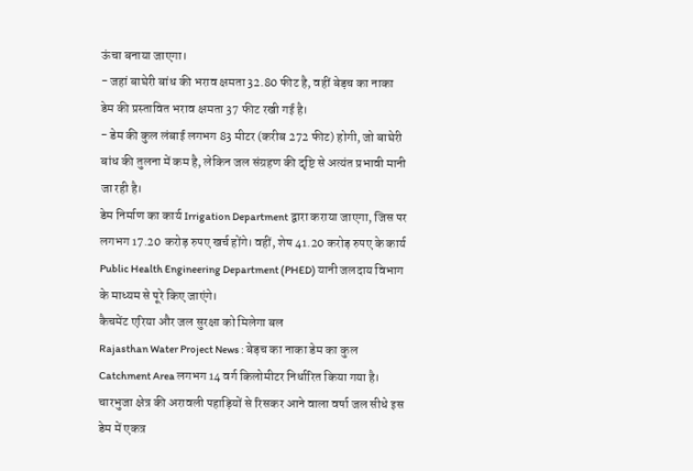ऊंचा बनाया जाएगा।
- जहां बाघेरी बांध की भराव क्षमता 32.80 फीट है, वहीं बेड़च का नाका डेम की प्रस्तावित भराव क्षमता 37 फीट रखी गई है।
- डेम की कुल लंबाई लगभग 83 मीटर (करीब 272 फीट) होगी, जो बाघेरी बांध की तुलना में कम है, लेकिन जल संग्रहण की दृष्टि से अत्यंत प्रभावी मानी जा रही है।
डेम निर्माण का कार्य Irrigation Department द्वारा कराया जाएगा, जिस पर लगभग 17.20 करोड़ रुपए खर्च होंगे। वहीं, शेष 41.20 करोड़ रुपए के कार्य Public Health Engineering Department (PHED) यानी जलदाय विभाग के माध्यम से पूरे किए जाएंगे।
कैचमेंट एरिया और जल सुरक्षा को मिलेगा बल
Rajasthan Water Project News : बेड़च का नाका डेम का कुल Catchment Area लगभग 14 वर्ग किलोमीटर निर्धारित किया गया है। चारभुजा क्षेत्र की अरावली पहाड़ियों से रिसकर आने वाला वर्षा जल सीधे इस डेम में एकत्र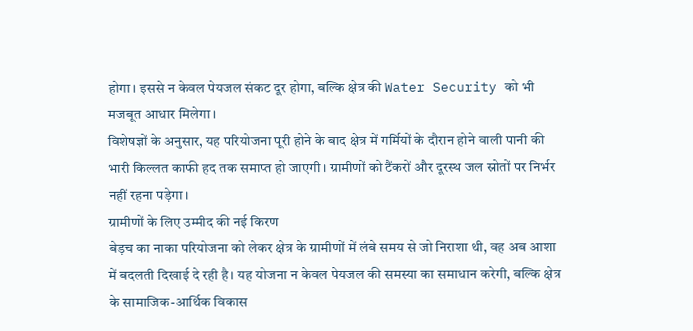होगा। इससे न केवल पेयजल संकट दूर होगा, बल्कि क्षेत्र की Water Security को भी मजबूत आधार मिलेगा।
विशेषज्ञों के अनुसार, यह परियोजना पूरी होने के बाद क्षेत्र में गर्मियों के दौरान होने वाली पानी की भारी किल्लत काफी हद तक समाप्त हो जाएगी। ग्रामीणों को टैंकरों और दूरस्थ जल स्रोतों पर निर्भर नहीं रहना पड़ेगा।
ग्रामीणों के लिए उम्मीद की नई किरण
बेड़च का नाका परियोजना को लेकर क्षेत्र के ग्रामीणों में लंबे समय से जो निराशा थी, वह अब आशा में बदलती दिखाई दे रही है। यह योजना न केवल पेयजल की समस्या का समाधान करेगी, बल्कि क्षेत्र के सामाजिक-आर्थिक विकास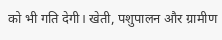को भी गति देगी। खेती, पशुपालन और ग्रामीण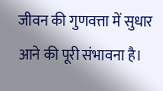जीवन की गुणवत्ता में सुधार आने की पूरी संभावना है।